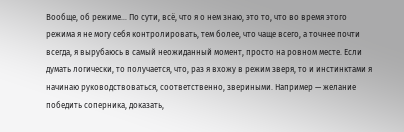Вообще, об режиме… По сути, всё, что я о нем знаю, это то, что во время этого режима я не могу себя контролировать, тем более, что чаще всего, а точнее почти всегда, я вырубаюсь в самый неожиданный момент, просто на ровном месте. Если думать логически, то получается, что, раз я вхожу в режим зверя, то и инстинктами я начинаю руководствоваться, соответственно, звериными. Например — желание победить соперника, доказать,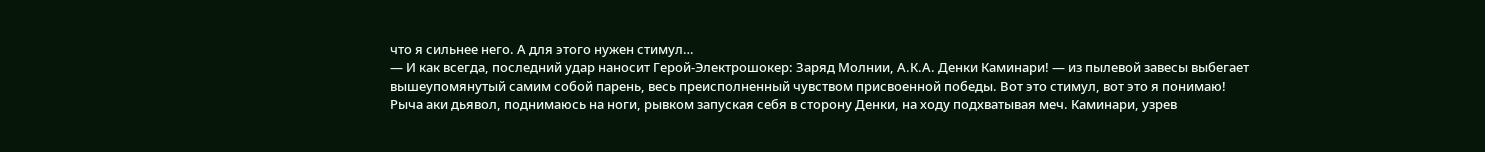что я сильнее него. А для этого нужен стимул…
— И как всегда, последний удар наносит Герой-Электрошокер: Заряд Молнии, А.К.А. Денки Каминари! — из пылевой завесы выбегает вышеупомянутый самим собой парень, весь преисполненный чувством присвоенной победы. Вот это стимул, вот это я понимаю!
Рыча аки дьявол, поднимаюсь на ноги, рывком запуская себя в сторону Денки, на ходу подхватывая меч. Каминари, узрев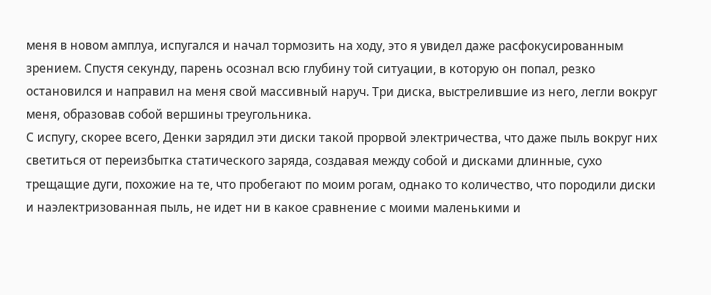меня в новом амплуа, испугался и начал тормозить на ходу, это я увидел даже расфокусированным зрением. Спустя секунду, парень осознал всю глубину той ситуации, в которую он попал, резко остановился и направил на меня свой массивный наруч. Три диска, выстрелившие из него, легли вокруг меня, образовав собой вершины треугольника.
С испугу, скорее всего, Денки зарядил эти диски такой прорвой электричества, что даже пыль вокруг них светиться от переизбытка статического заряда, создавая между собой и дисками длинные, сухо трещащие дуги, похожие на те, что пробегают по моим рогам, однако то количество, что породили диски и наэлектризованная пыль, не идет ни в какое сравнение с моими маленькими и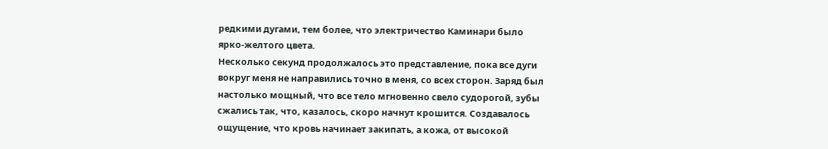редкими дугами, тем более, что электричество Каминари было ярко-желтого цвета.
Несколько секунд продолжалось это представление, пока все дуги вокруг меня не направились точно в меня, со всех сторон. Заряд был настолько мощный, что все тело мгновенно свело судорогой, зубы сжались так, что, казалось, скоро начнут крошится. Создавалось ощущение, что кровь начинает закипать, а кожа, от высокой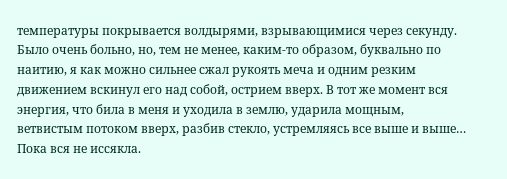температуры покрывается волдырями, взрывающимися через секунду. Было очень больно, но, тем не менее, каким-то образом, буквально по наитию, я как можно сильнее сжал рукоять меча и одним резким движением вскинул его над собой, острием вверх. В тот же момент вся энергия, что била в меня и уходила в землю, ударила мощным, ветвистым потоком вверх, разбив стекло, устремляясь все выше и выше… Пока вся не иссякла.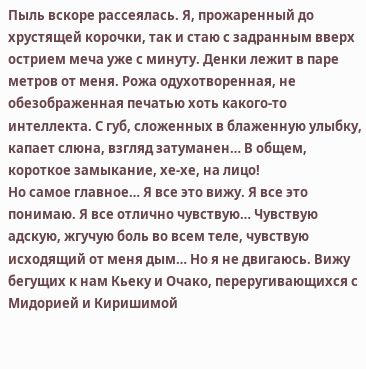Пыль вскоре рассеялась. Я, прожаренный до хрустящей корочки, так и стаю с задранным вверх острием меча уже с минуту. Денки лежит в паре метров от меня. Рожа одухотворенная, не обезображенная печатью хоть какого-то интеллекта. С губ, сложенных в блаженную улыбку, капает слюна, взгляд затуманен… В общем, короткое замыкание, хе-хе, на лицо!
Но самое главное… Я все это вижу. Я все это понимаю. Я все отлично чувствую… Чувствую адскую, жгучую боль во всем теле, чувствую исходящий от меня дым… Но я не двигаюсь. Вижу бегущих к нам Кьеку и Очако, переругивающихся с Мидорией и Киришимой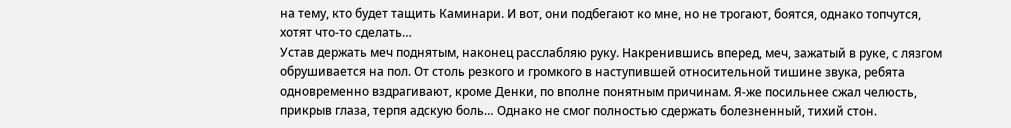на тему, кто будет тащить Каминари. И вот, они подбегают ко мне, но не трогают, боятся, однако топчутся, хотят что-то сделать…
Устав держать меч поднятым, наконец расслабляю руку. Накренившись вперед, меч, зажатый в руке, с лязгом обрушивается на пол. От столь резкого и громкого в наступившей относительной тишине звука, ребята одновременно вздрагивают, кроме Денки, по вполне понятным причинам. Я-же посильнее сжал челюсть, прикрыв глаза, терпя адскую боль… Однако не смог полностью сдержать болезненный, тихий стон.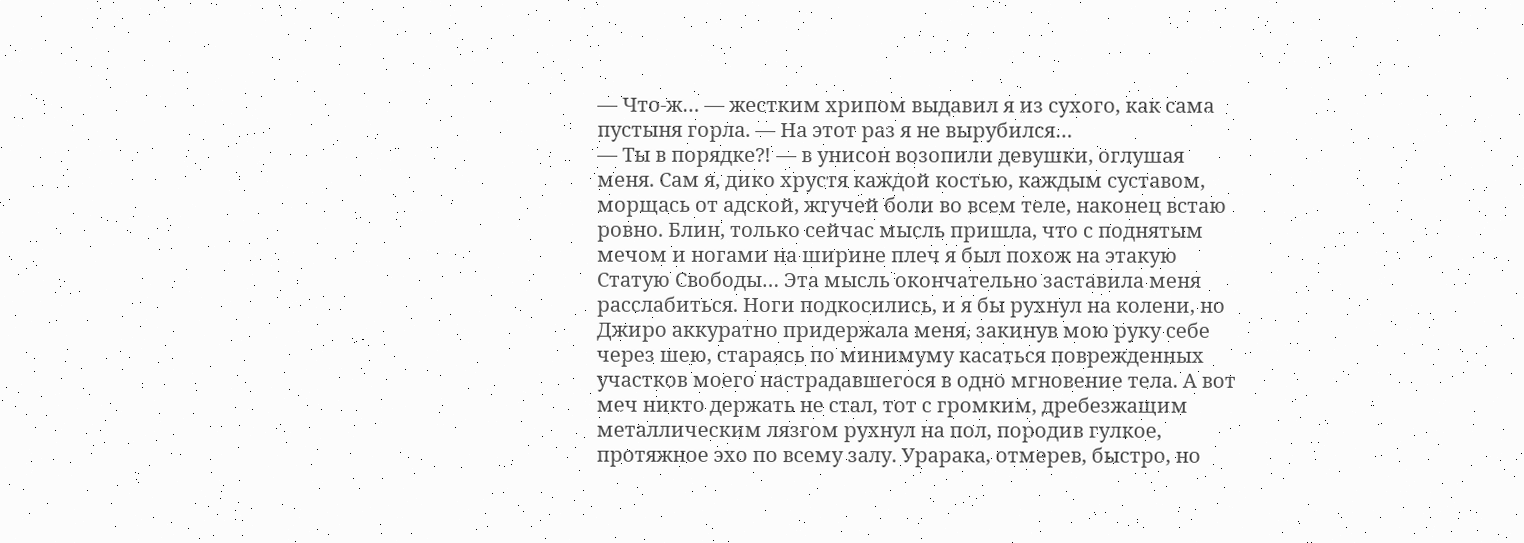— Что-ж… — жестким хрипом выдавил я из сухого, как сама пустыня горла. — На этот раз я не вырубился…
— Ты в порядке?! — в унисон возопили девушки, оглушая меня. Сам я, дико хрустя каждой костью, каждым суставом, морщась от адской, жгучей боли во всем теле, наконец встаю ровно. Блин, только сейчас мысль пришла, что с поднятым мечом и ногами на ширине плеч я был похож на этакую Статую Свободы… Эта мысль окончательно заставила меня расслабиться. Ноги подкосились, и я бы рухнул на колени, но Джиро аккуратно придержала меня, закинув мою руку себе через шею, стараясь по минимуму касаться поврежденных участков моего настрадавшегося в одно мгновение тела. А вот меч никто держать не стал, тот с громким, дребезжащим металлическим лязгом рухнул на пол, породив гулкое, протяжное эхо по всему залу. Урарака, отмерев, быстро, но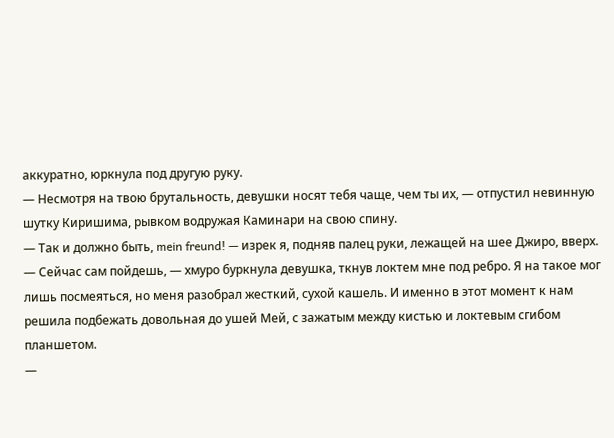аккуратно, юркнула под другую руку.
— Несмотря на твою брутальность, девушки носят тебя чаще, чем ты их, — отпустил невинную шутку Киришима, рывком водружая Каминари на свою спину.
— Так и должно быть, mein freund! — изрек я, подняв палец руки, лежащей на шее Джиро, вверх.
— Сейчас сам пойдешь, — хмуро буркнула девушка, ткнув локтем мне под ребро. Я на такое мог лишь посмеяться, но меня разобрал жесткий, сухой кашель. И именно в этот момент к нам решила подбежать довольная до ушей Мей, с зажатым между кистью и локтевым сгибом планшетом.
—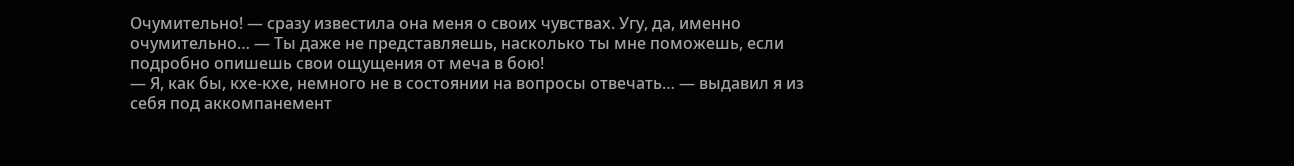Очумительно! — сразу известила она меня о своих чувствах. Угу, да, именно очумительно… — Ты даже не представляешь, насколько ты мне поможешь, если подробно опишешь свои ощущения от меча в бою!
— Я, как бы, кхе-кхе, немного не в состоянии на вопросы отвечать… — выдавил я из себя под аккомпанемент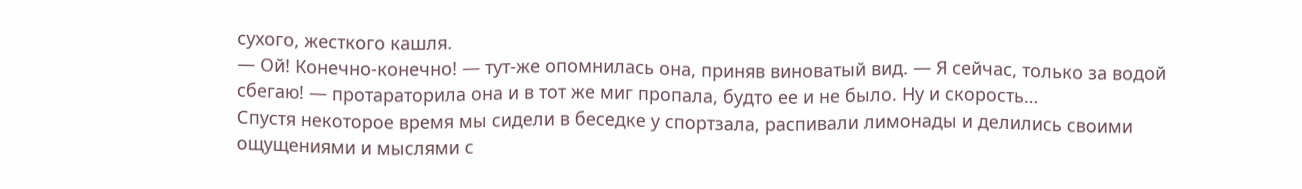сухого, жесткого кашля.
— Ой! Конечно-конечно! — тут-же опомнилась она, приняв виноватый вид. — Я сейчас, только за водой сбегаю! — протараторила она и в тот же миг пропала, будто ее и не было. Ну и скорость…
Спустя некоторое время мы сидели в беседке у спортзала, распивали лимонады и делились своими ощущениями и мыслями с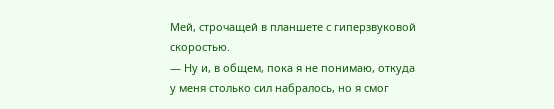Мей, строчащей в планшете с гиперзвуковой скоростью.
— Ну и, в общем, пока я не понимаю, откуда у меня столько сил набралось, но я смог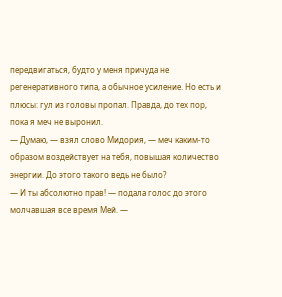передвигаться, будто у меня причуда не регенеративного типа, а обычное усиление. Но есть и плюсы: гул из головы пропал. Правда, до тех пор, пока я меч не выронил.
— Думаю, — взял слово Мидория, — меч каким-то образом воздействует на тебя, повышая количество энергии. До этого такого ведь не было?
— И ты абсолютно прав! — подала голос до этого молчавшая все время Мей. —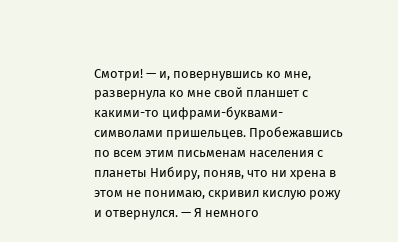Смотри! — и, повернувшись ко мне, развернула ко мне свой планшет с какими-то цифрами-буквами-символами пришельцев. Пробежавшись по всем этим письменам населения с планеты Нибиру, поняв, что ни хрена в этом не понимаю, скривил кислую рожу и отвернулся. — Я немного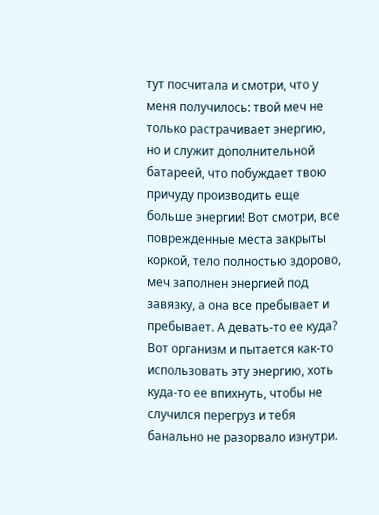тут посчитала и смотри, что у меня получилось: твой меч не только растрачивает энергию, но и служит дополнительной батареей, что побуждает твою причуду производить еще больше энергии! Вот смотри, все поврежденные места закрыты коркой, тело полностью здорово, меч заполнен энергией под завязку, а она все пребывает и пребывает. А девать-то ее куда? Вот организм и пытается как-то использовать эту энергию, хоть куда-то ее впихнуть, чтобы не случился перегруз и тебя банально не разорвало изнутри.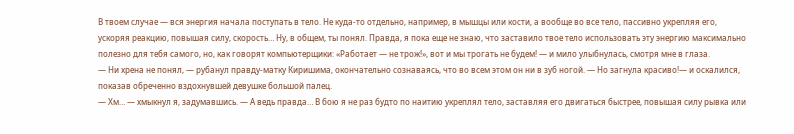В твоем случае — вся энергия начала поступать в тело. Не куда-то отдельно, например, в мышцы или кости, а вообще во все тело, пассивно укрепляя его, ускоряя реакцию, повышая силу, скорость… Ну, в общем, ты понял. Правда, я пока еще не знаю, что заставило твое тело использовать эту энергию максимально полезно для тебя самого, но, как говорят компьютерщики: «Работает — не трож!», вот и мы трогать не будем! — и мило улыбнулась, смотря мне в глаза.
— Ни хрена не понял, — рубанул правду-матку Киришима, окончательно сознаваясь, что во всем этом он ни в зуб ногой. — Но загнула красиво!— и оскалился, показав обреченно вздохнувшей девушке большой палец.
— Хм… — хмыкнул я, задумавшись. — А ведь правда… В бою я не раз будто по наитию укреплял тело, заставляя его двигаться быстрее, повышая силу рывка или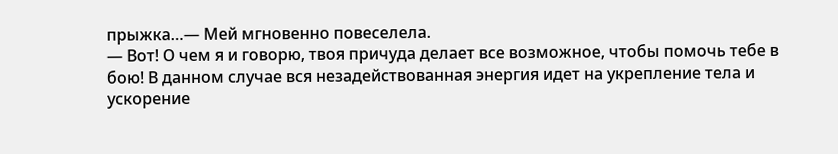прыжка…— Мей мгновенно повеселела.
— Вот! О чем я и говорю, твоя причуда делает все возможное, чтобы помочь тебе в бою! В данном случае вся незадействованная энергия идет на укрепление тела и ускорение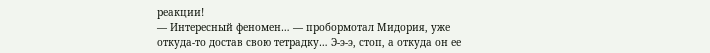реакции!
— Интересный феномен… — пробормотал Мидория, уже откуда-то достав свою тетрадку… Э-э-э, стоп, а откуда он ее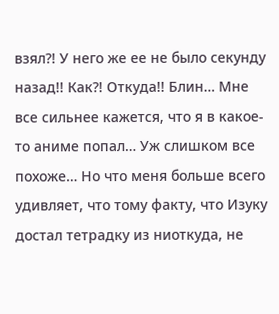взял?! У него же ее не было секунду назад!! Как?! Откуда!! Блин… Мне все сильнее кажется, что я в какое-то аниме попал… Уж слишком все похоже… Но что меня больше всего удивляет, что тому факту, что Изуку достал тетрадку из ниоткуда, не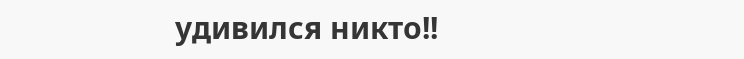удивился никто!!